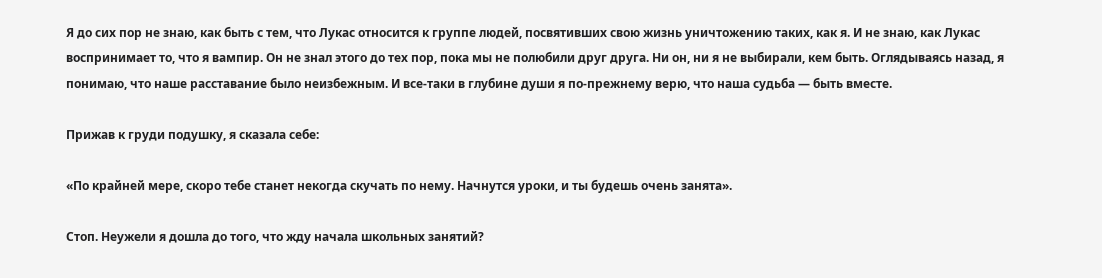Я до сих пор не знаю, как быть с тем, что Лукас относится к группе людей, посвятивших свою жизнь уничтожению таких, как я. И не знаю, как Лукас воспринимает то, что я вампир. Он не знал этого до тех пор, пока мы не полюбили друг друга. Ни он, ни я не выбирали, кем быть. Оглядываясь назад, я понимаю, что наше расставание было неизбежным. И все-таки в глубине души я по-прежнему верю, что наша судьба — быть вместе.

Прижав к груди подушку, я сказала себе:

«По крайней мере, скоро тебе станет некогда скучать по нему. Начнутся уроки, и ты будешь очень занята».

Стоп. Неужели я дошла до того, что жду начала школьных занятий?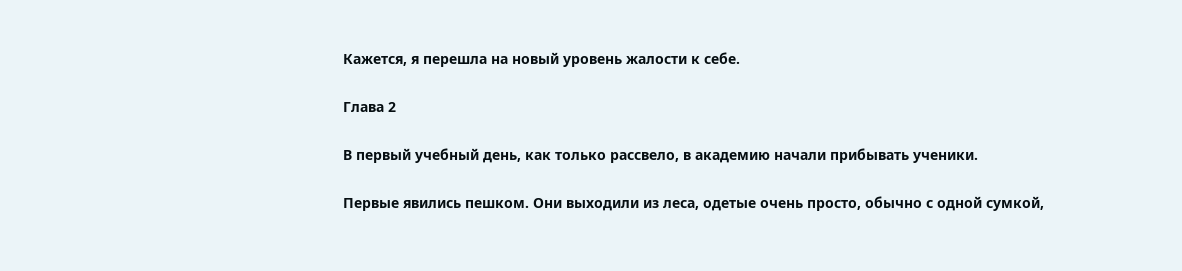Кажется, я перешла на новый уровень жалости к себе.

Глава 2

В первый учебный день, как только рассвело, в академию начали прибывать ученики.

Первые явились пешком. Они выходили из леса, одетые очень просто, обычно с одной сумкой,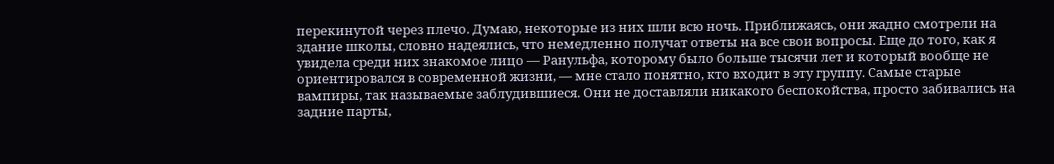перекинутой через плечо. Думаю, некоторые из них шли всю ночь. Приближаясь, они жадно смотрели на здание школы, словно надеялись, что немедленно получат ответы на все свои вопросы. Еще до того, как я увидела среди них знакомое лицо — Ранульфа, которому было больше тысячи лет и который вообще не ориентировался в современной жизни, — мне стало понятно, кто входит в эту группу. Самые старые вампиры, так называемые заблудившиеся. Они не доставляли никакого беспокойства, просто забивались на задние парты,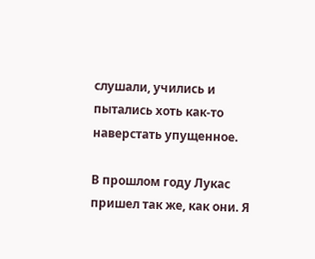слушали, учились и пытались хоть как-то наверстать упущенное.

В прошлом году Лукас пришел так же, как они. Я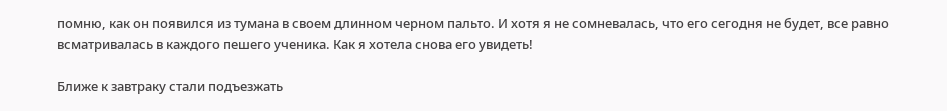помню, как он появился из тумана в своем длинном черном пальто. И хотя я не сомневалась, что его сегодня не будет, все равно всматривалась в каждого пешего ученика. Как я хотела снова его увидеть!

Ближе к завтраку стали подъезжать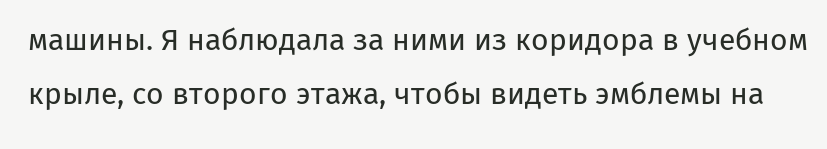машины. Я наблюдала за ними из коридора в учебном крыле, со второго этажа, чтобы видеть эмблемы на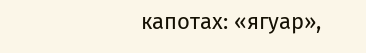капотах: «ягуар»,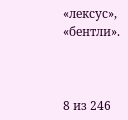«лексус», «бентли».



8 из 246